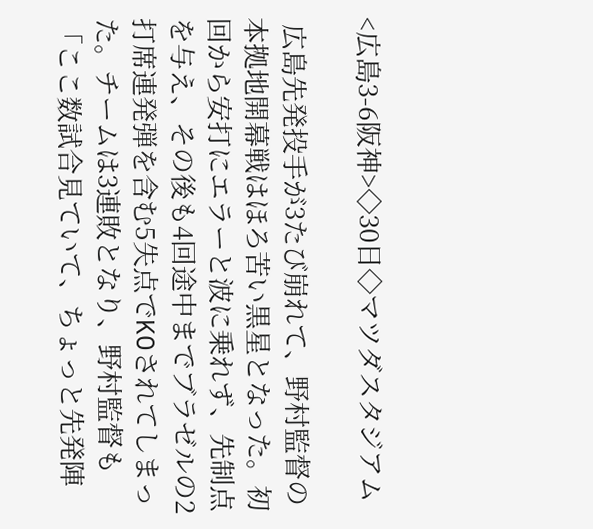<広島3-6阪神>◇30日◇マツダスタジアム

 広島先発投手が3たび崩れて、野村監督の本拠地開幕戦はほろ苦い黒星となった。初回から安打にエラーと波に乗れず、先制点を与え、その後も4回途中までブラゼルの2打席連発弾を含む5失点でKOされてしまった。チームは3連敗となり、野村監督も「ここ数試合見ていて、ちょっと先発陣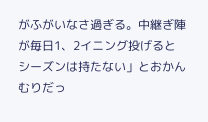がふがいなさ過ぎる。中継ぎ陣が毎日1、2イニング投げるとシーズンは持たない」とおかんむりだっ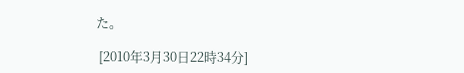た。

 [2010年3月30日22時34分]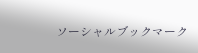ソーシャルブックマーク